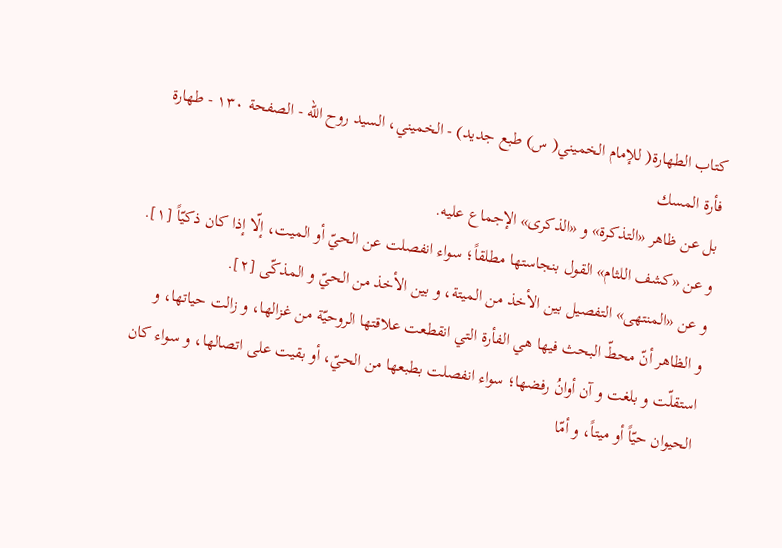كتاب الطهارة( للإمام الخميني( س) طبع جديد) - الخميني، السيد روح الله - الصفحة ١٣٠ - طهارة فأرة المسك
بل عن ظاهر «التذكرة» و «الذكرى» الإجماع عليه.
و عن «كشف اللثام» القول بنجاستها مطلقاً؛ سواء انفصلت عن الحيّ أو الميت، إلّا إذا كان ذكيّاً [١].
و عن «المنتهى» التفصيل بين الأخذ من الميتة، و بين الأخذ من الحيّ و المذكّى [٢].
و الظاهر أنّ محطّ البحث فيها هي الفأرة التي انقطعت علاقتها الروحيّة من غزالها، و زالت حياتها، و استقلّت و بلغت و آن أوانُ رفضها؛ سواء انفصلت بطبعها من الحيّ، أو بقيت على اتصالها، و سواء كان الحيوان حيّاً أو ميتاً، و أمّا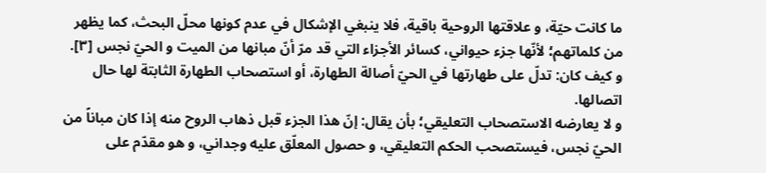ما كانت حيّة، و علاقتها الروحية باقية، فلا ينبغي الإشكال في عدم كونها محلّ البحث، كما يظهر من كلماتهم؛ لأنّها جزء حيواني، كسائر الأجزاء التي قد مرّ أنّ مبانها من الميت و الحيّ نجس [٣].
و كيف كان: تدلّ على طهارتها في الحيّ أصالة الطهارة، أو استصحاب الطهارة الثابتة لها حال اتصالها.
و لا يعارضه الاستصحاب التعليقي؛ بأن يقال: إنّ هذا الجزء قبل ذهاب الروح منه إذا كان مباناً من الحيّ نجس، فيستصحب الحكم التعليقي، و حصول المعلّق عليه وجداني، و هو مقدّم على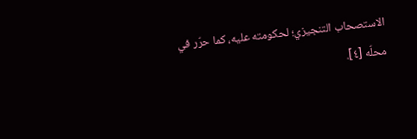الاستصحاب التنجيزي؛ لحكومته عليه، كما حرّر في محلّه [٤].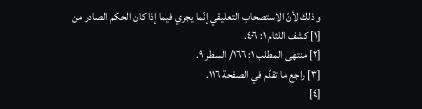و ذلك لأنّ الاستصحاب التعليقي إنّما يجري فيما إذا كان الحكم الصادر من
[١] كشف اللثام ١: ٤٠٦.
[٢] منتهى المطلب ١: ١٦٦/ السطر ٩.
[٣] راجع ما تقدّم في الصفحة ١١٦.
[٤]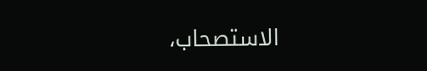الاستصحاب،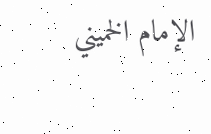الإمام الخميني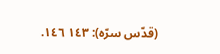(قدّس سرّه): ١٤٣ ١٤٦.